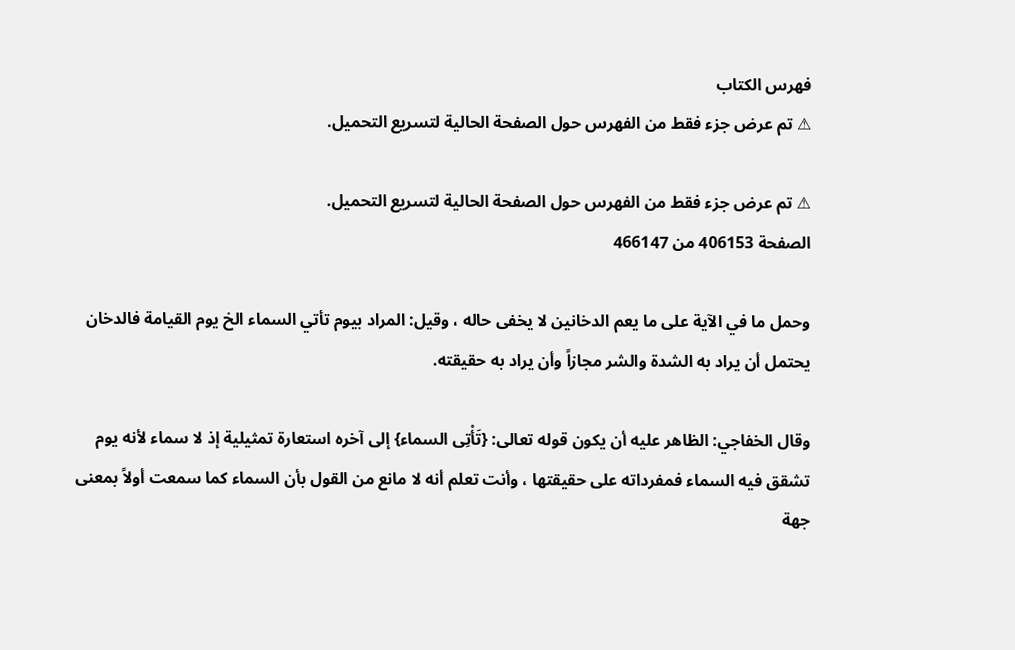فهرس الكتاب
⚠ تم عرض جزء فقط من الفهرس حول الصفحة الحالية لتسريع التحميل.

⚠ تم عرض جزء فقط من الفهرس حول الصفحة الحالية لتسريع التحميل.
الصفحة 406153 من 466147

وحمل ما في الآية على ما يعم الدخانين لا يخفى حاله ، وقيل: المراد بيوم تأتي السماء الخ يوم القيامة فالدخان يحتمل أن يراد به الشدة والشر مجازاً وأن يراد به حقيقته.

وقال الخفاجي: الظاهر عليه أن يكون قوله تعالى: {تَأْتِى السماء} إلى آخره استعارة تمثيلية إذ لا سماء لأنه يوم تشقق فيه السماء فمفرداته على حقيقتها ، وأنت تعلم أنه لا مانع من القول بأن السماء كما سمعت أولاً بمعنى جهة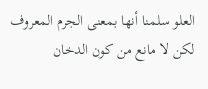العلو سلمنا أنها بمعنى الجرم المعروف لكن لا مانع من كون الدخان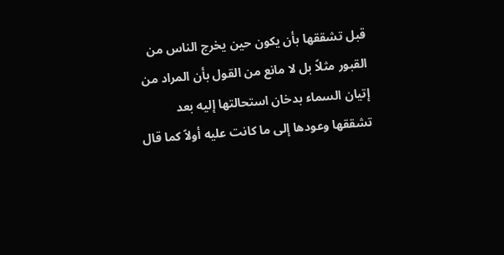قبل تشققها بأن يكون حين يخرج الناس من القبور مثلاً بل لا مانع من القول بأن المراد من إتيان السماء بدخان استحالتها إليه بعد تشققها وعودها إلى ما كانت عليه أولاً كما قال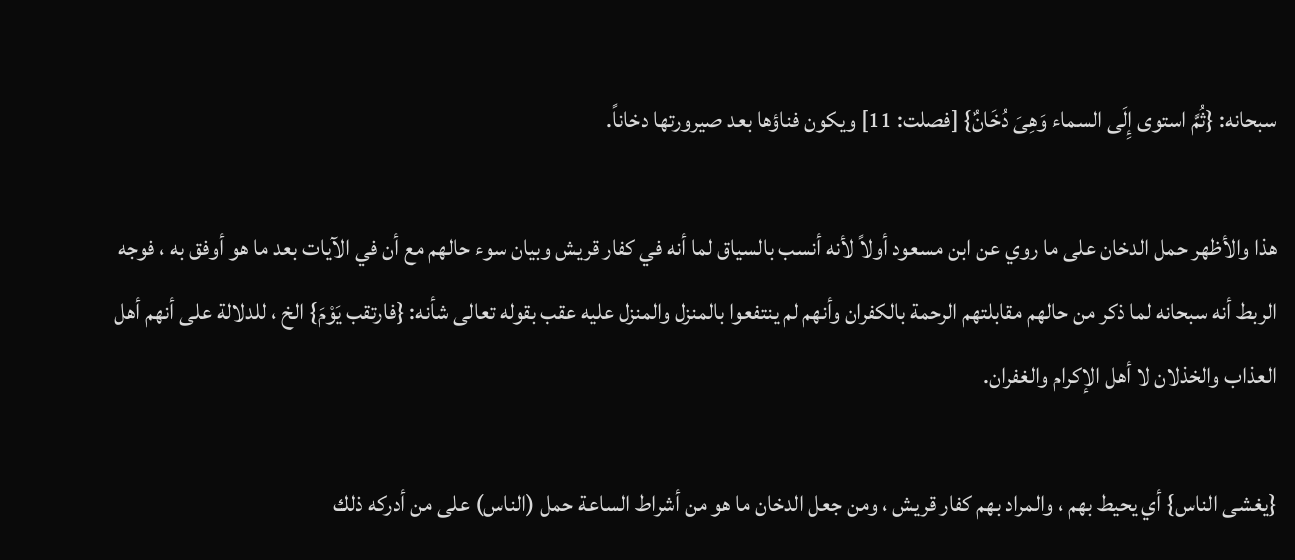سبحانه: {ثُمَّ استوى إِلَى السماء وَهِىَ دُخَانٌ} [فصلت: 11] ويكون فناؤها بعد صيرورتها دخاناً.

هذا والأظهر حمل الدخان على ما روي عن ابن مسعود أولاً لأنه أنسب بالسياق لما أنه في كفار قريش وبيان سوء حالهم مع أن في الآيات بعد ما هو أوفق به ، فوجه الربط أنه سبحانه لما ذكر من حالهم مقابلتهم الرحمة بالكفران وأنهم لم ينتفعوا بالمنزل والمنزل عليه عقب بقوله تعالى شأنه: {فارتقب يَوْمَ} الخ ، للدلالة على أنهم أهل العذاب والخذلان لا أهل الإكرام والغفران.

{يغشى الناس} أي يحيط بهم ، والمراد بهم كفار قريش ، ومن جعل الدخان ما هو من أشراط الساعة حمل (الناس) على من أدركه ذلك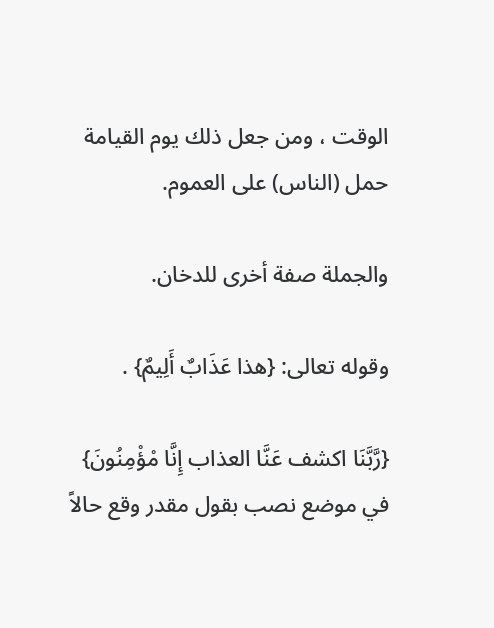الوقت ، ومن جعل ذلك يوم القيامة حمل (الناس) على العموم.

والجملة صفة أخرى للدخان.

وقوله تعالى: {هذا عَذَابٌ أَلِيمٌ} .

{رَّبَّنَا اكشف عَنَّا العذاب إِنَّا مْؤْمِنُونَ} في موضع نصب بقول مقدر وقع حالاً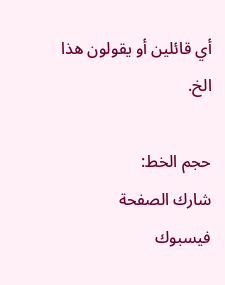أي قائلين أو يقولون هذا الخ.

حجم الخط:
شارك الصفحة
فيسبوك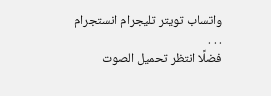واتساب تويتر تليجرام انستجرام
. . .
فضلًا انتظر تحميل الصوت